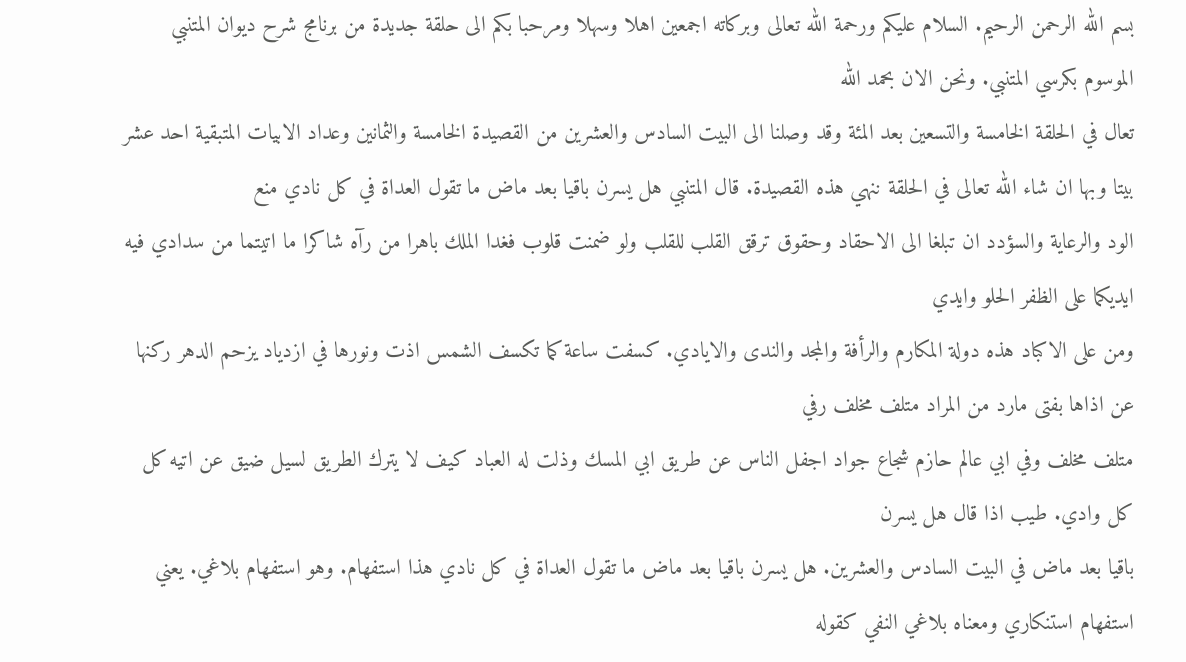بسم الله الرحمن الرحيم. السلام عليكم ورحمة الله تعالى وبركاته اجمعين اهلا وسهلا ومرحبا بكم الى حلقة جديدة من برنامج شرح ديوان المتنبي الموسوم بكرسي المتنبي. ونحن الان بحمد الله
تعال في الحلقة الخامسة والتسعين بعد المئة وقد وصلنا الى البيت السادس والعشرين من القصيدة الخامسة والثمانين وعداد الابيات المتبقية احد عشر بيتا وبها ان شاء الله تعالى في الحلقة ننهي هذه القصيدة. قال المتنبي هل يسرن باقيا بعد ماض ما تقول العداة في كل نادي منع
الود والرعاية والسؤدد ان تبلغا الى الاحقاد وحقوق ترقق القلب للقلب ولو ضمنت قلوب فغدا الملك باهرا من رآه شاكرا ما اتيتما من سدادي فيه ايديكما على الظفر الحلو وايدي
ومن على الاكباد هذه دولة المكارم والرأفة والمجد والندى والايادي. كسفت ساعة كما تكسف الشمس اذت ونورها في ازدياد يزحم الدهر ركنها عن اذاها بفتى مارد من المراد متلف مخلف رفي
متلف مخلف وفي ابي عالم حازم شجاع جواد اجفل الناس عن طريق ابي المسك وذلت له العباد كيف لا يترك الطريق لسيل ضيق عن اتيه كل كل وادي. طيب اذا قال هل يسرن
باقيا بعد ماض في البيت السادس والعشرين. هل يسرن باقيا بعد ماض ما تقول العداة في كل نادي هذا استفهام. وهو استفهام بلاغي. يعني استفهام استنكاري ومعناه بلاغي النفي كقوله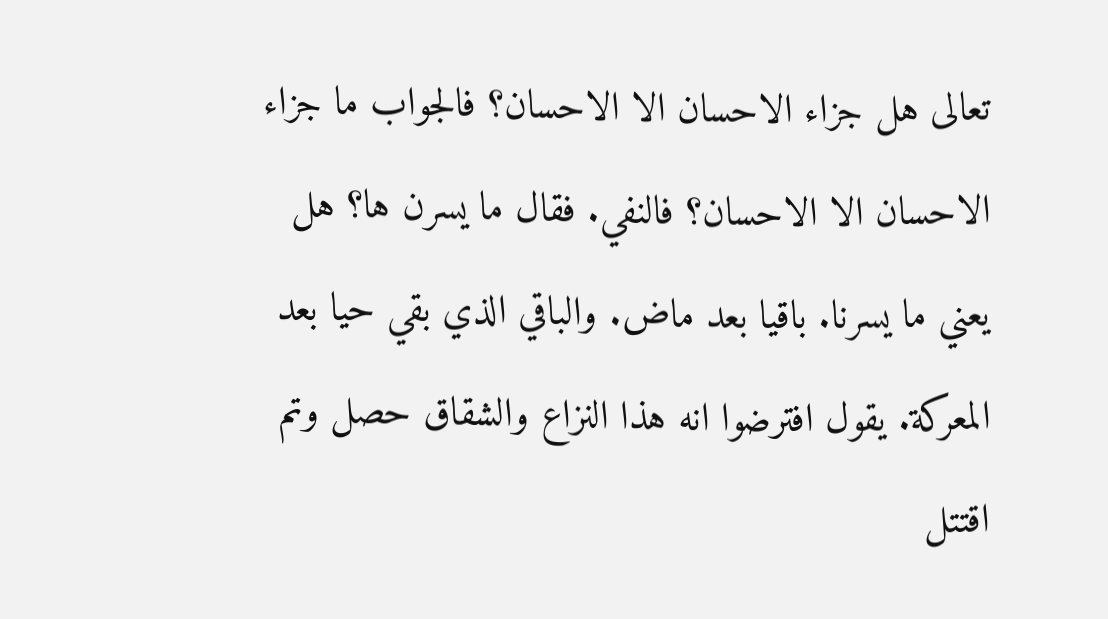تعالى هل جزاء الاحسان الا الاحسان؟ فالجواب ما جزاء الاحسان الا الاحسان؟ فالنفي. فقال ما يسرن ها؟ هل
يعني ما يسرنا. باقيا بعد ماض. والباقي الذي بقي حيا بعد المعركة. يقول افترضوا انه هذا النزاع والشقاق حصل وتم اقتتل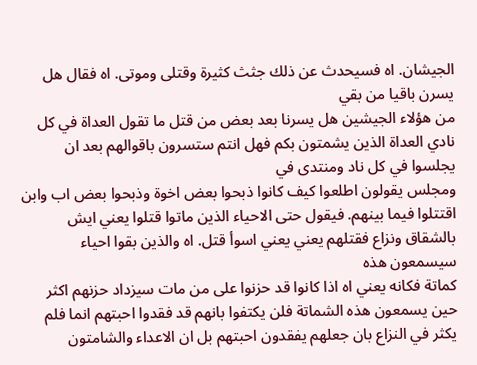الجيشان. اه فسيحدث عن ذلك جثث كثيرة وقتلى وموتى. اه فقال هل يسرن باقيا من بقي
من هؤلاء الجيشين هل يسرنا بعد بعض من قتل ما تقول العداة في كل نادي العداة الذين يشمتون بكم فهل انتم ستسرون باقوالهم بعد ان يجلسوا في كل ناد ومنتدى في
ومجلس يقولون اطلعوا كيف كانوا ذبحوا بعض اخوة وذبحوا بعض اب وابن اقتتلوا فيما بينهم. فيقول حتى الاحياء الذين ماتوا قتلوا يعني ايش بالشقاق ونزاع فقتلهم يعني يعني اسوأ قتل. اه والذين بقوا احياء سيسمعون هذه
كماتة فكانه يعني اه اذا كانوا قد حزنوا على من مات سيزداد حزنهم اكثر حين يسمعون هذه الشماتة فلن يكتفوا بانهم قد فقدوا احبتهم انما فلم يكثر في النزاع بان جعلهم يفقدون احبتهم بل ان الاعداء والشامتون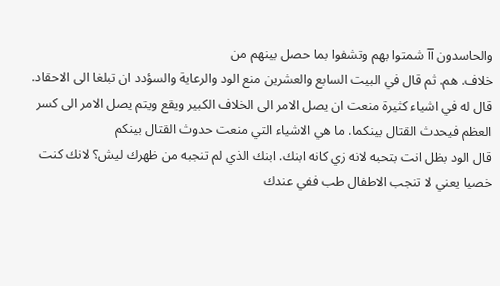والحاسدون آآ شمتوا بهم وتشفوا بما حصل بينهم من
خلاف. هم. ثم قال في البيت السابع والعشرين منع الود والرعاية والسؤدد ان تبلغا الى الاحقاد. قال له في اشياء كثيرة منعت ان يصل الامر الى الخلاف الكبير ويقع ويتم يصل الامر الى كسر العظم فيحدث القتال بينكما. ما هي الاشياء التي منعت حدوث القتال بينكم
قال الود بظل انت بتحبه لانه زي كانه ابنك. ابنك الذي لم تنجبه من ظهرك ليش؟ لانك كنت خصيا يعني لا تنجب الاطفال طب ففي عندك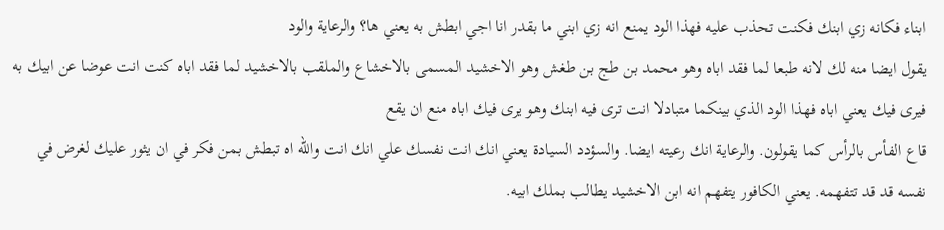ابناء فكانه زي ابنك فكنت تحذب عليه فهذا الود يمنع انه زي ابني ما بقدر انا اجي ابطش به يعني ها؟ والرعاية والود
يقول ايضا منه لك لانه طبعا لما فقد اباه وهو محمد بن طج بن طغش وهو الاخشيد المسمى بالاخشاع والملقب بالاخشيد لما فقد اباه كنت انت عوضا عن ابيك به فيرى فيك يعني اباه فهذا الود الذي بينكما متبادلا انت ترى فيه ابنك وهو يرى فيك اباه منع ان يقع
قاع الفأس بالرأس كما يقولون. والرعاية انك رعيته ايضا. والسؤدد السيادة يعني انك انت نفسك علي انك انت والله اه تبطش بمن فكر في ان يثور عليك لغرض في نفسه قد قد تتفهمه. يعني الكافور يتفهم انه ابن الاخشيد يطالب بملك ابيه.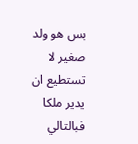بس هو ولد صغير لا
تستطيع ان يدير ملكا فبالتالي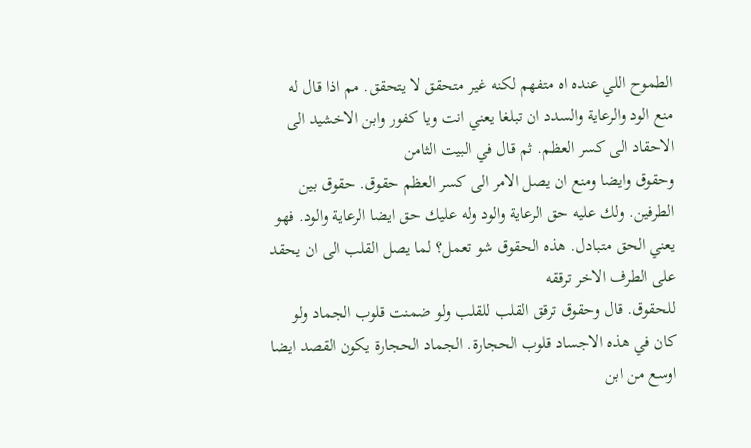الطموح اللي عنده اه متفهم لكنه غير متحقق لا يتحقق. مم اذا قال له منع الود والرعاية والسدد ان تبلغا يعني انت ويا كفور وابن الاخشيد الى الاحقاد الى كسر العظم. ثم قال في البيت الثامن
وحقوق وايضا ومنع ان يصل الامر الى كسر العظم حقوق. حقوق بين الطرفين. ولك عليه حق الرعاية والود وله عليك حق ايضا الرعاية والود. فهو يعني الحق متبادل. هذه الحقوق شو تعمل؟ لما يصل القلب الى ان يحقد على الطرف الاخر ترققه
للحقوق. قال وحقوق ترقق القلب للقلب ولو ضمنت قلوب الجماد ولو كان في هذه الاجساد قلوب الحجارة. الجماد الحجارة يكون القصد ايضا اوسع من ابن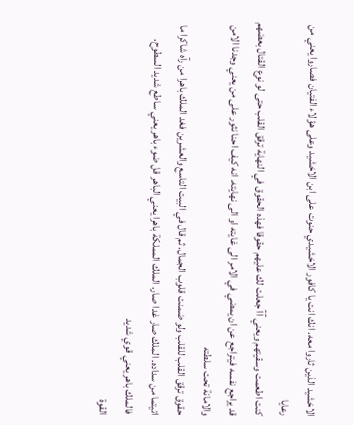الاخشيد الذين ثاروا معه. انك انت يا كافور الاخشيدي حنوت على ابن الاخشيد وعلى هؤلاء الفتيان فصاروا يعني من رعايا
كنت اطعمت وسقيتهم ويعني آآ جعلت لك عليهم حقوقا فهذه الحقوق في النهاية ترقق القلب حتى لو نوع القتال بعضهم قد يراجع نفسه فيتراجع عن ان يمضي في الامر الى غايته او الى نهايته. انه كيف احنا نثور على من يعني وجدنا الامن والامانة تحت سلطته
حقوق ترقق القلب للقلب ولو ضمنت قلوب الجمال. ثم قال في البيت التاسع والعشرين فغد الملك باهرا من رآه شاكرا ما اتيتما من سداده. الملك صار غدا صار. الملك المملكة باهرا يعني الباهر قل ضوء باهر يعني ساطع شديد السطوح. فالملك باهر يعني قوي شديد
القوة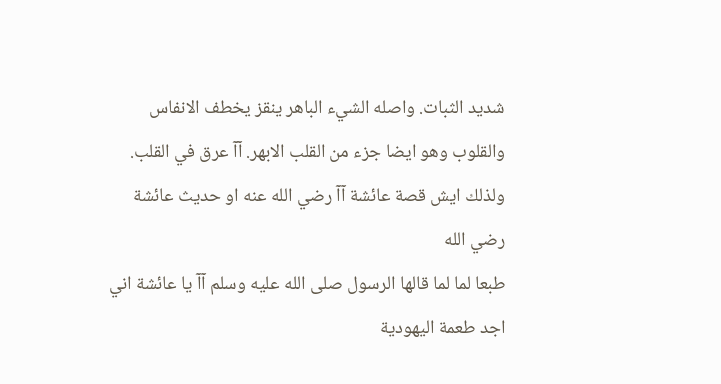شديد الثبات. واصله الشيء الباهر ينقز يخطف الانفاس والقلوب وهو ايضا جزء من القلب الابهر. آآ عرق في القلب. ولذلك ايش قصة عائشة آآ رضي الله عنه او حديث عائشة رضي الله
طبعا لما لما قالها الرسول صلى الله عليه وسلم آآ يا عائشة اني اجد طعمة اليهودية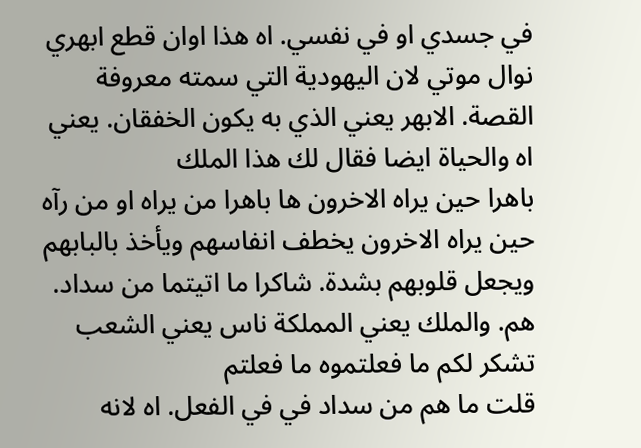في جسدي او في نفسي. اه هذا اوان قطع ابهري نوال موتي لان اليهودية التي سمته معروفة القصة. الابهر يعني الذي به يكون الخفقان. يعني اه والحياة ايضا فقال لك هذا الملك
باهرا حين يراه الاخرون ها باهرا من يراه او من رآه حين يراه الاخرون يخطف انفاسهم ويأخذ بالبابهم ويجعل قلوبهم بشدة. شاكرا ما اتيتما من سداد. هم. والملك يعني المملكة ناس يعني الشعب تشكر لكم ما فعلتموه ما فعلتم
قلت ما هم من سداد في في الفعل. اه لانه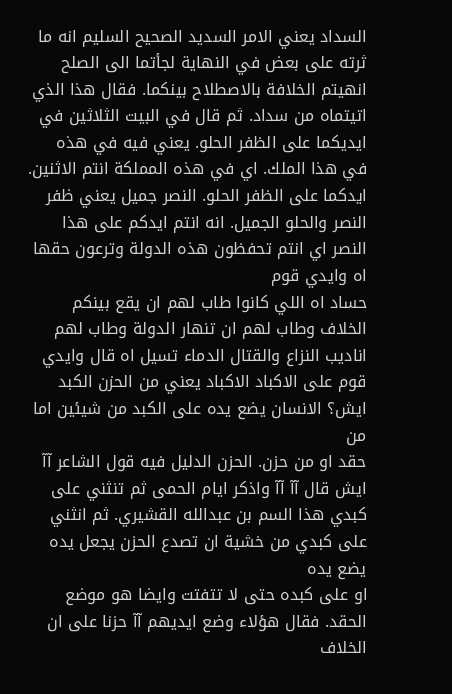السداد يعني الامر السديد الصحيح السليم انه ما ثرته على بعض في النهاية لجأتما الى الصلح انهيتم الخلافة بالاصطلاح بينكما. فقال هذا الذي اتيتماه من سداد. ثم قال في البيت الثلاثين في
ايديكما على الظفر الحلو. يعني فيه في هذه في هذا الملك. اي في هذه المملكة انتم الاثنين. ايدكما على الظفر الحلو. النصر جميل يعني ظفر النصر والحلو الجميل. انه انتم ايدكم على هذا النصر اي انتم تحفظون هذه الدولة وترعون حقها اه وايدي قوم
حساد اه اللي كانوا طاب لهم ان يقع بينكم الخلاف وطاب لهم ان تنهار الدولة وطاب لهم اناديب النزاع والقتال الدماء تسيل اه قال وايدي قوم على الاكباد الاكباد يعني من الحزن الكبد ايش؟ الانسان يضع يده على الكبد من شيئين اما من
حقد او من حزن. الحزن الدليل فيه قول الشاعر آآ ايش قال آآ آآ واذكر ايام الحمى ثم تنثني على كبدي هذا السم بن عبدالله القشيري. ثم انثني على كبدي من خشية ان تصدع الحزن يجعل يده يضع يده
او على كبده حتى لا تتفتت وايضا هو موضع الحقد. فقال هؤلاء وضع ايديهم آآ حزنا على ان الخلاف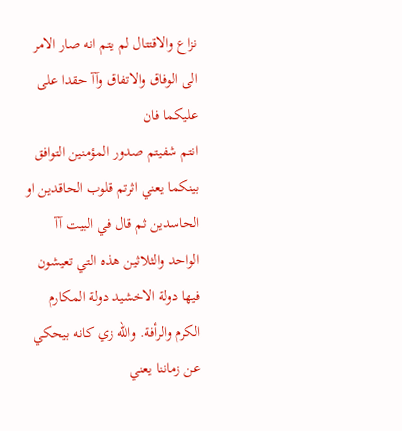نزاع والاقتتال لم يتم انه صار الامر الى الوفاق والاتفاق وآآ حقدا على عليكما فان
انتم شفيتم صدور المؤمنين التوافق بينكما يعني اثرتم قلوب الحاقدين او الحاسدين ثم قال في البيت آآ الواحد والثلاثين هذه التي تعيشون فيها دولة الاخشيد دولة المكارم الكرم والرأفة. والله زي كانه بيحكي عن زماننا يعني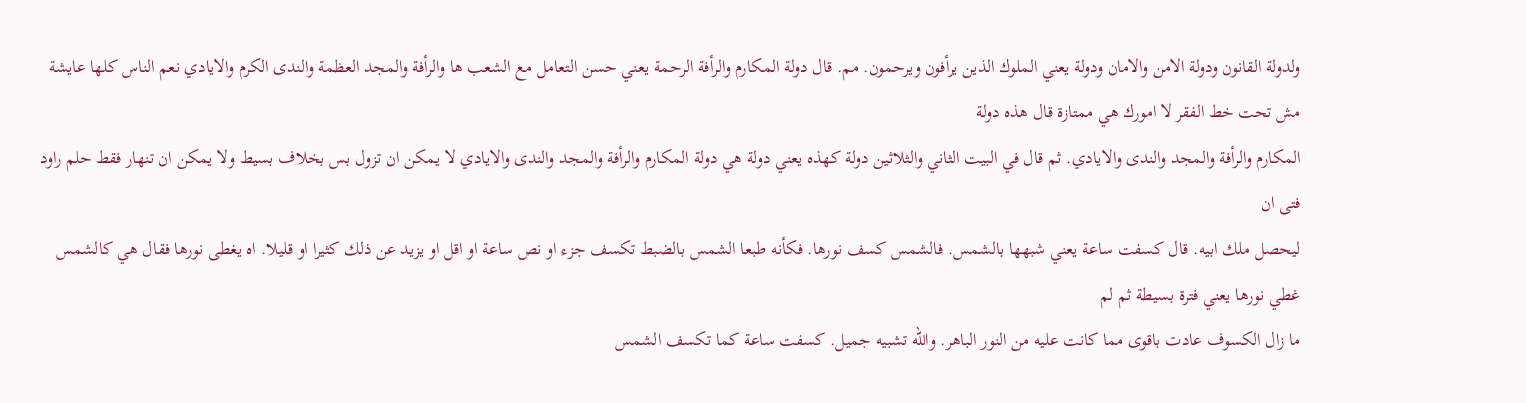ولدولة القانون ودولة الامن والامان ودولة يعني الملوك الذين يرأفون ويرحمون. مم. قال دولة المكارم والرأفة الرحمة يعني حسن التعامل مع الشعب ها والرأفة والمجد العظمة والندى الكرم والايادي نعم الناس كلها عايشة مش تحت خط الفقر لا امورك هي ممتازة قال هذه دولة
المكارم والرأفة والمجد والندى والايادي. ثم قال في البيت الثاني والثلاثين دولة كهذه يعني دولة هي دولة المكارم والرأفة والمجد والندى والايادي لا يمكن ان تزول بس بخلاف بسيط ولا يمكن ان تنهار فقط حلم راود فتى ان
ليحصل ملك ابيه. قال كسفت ساعة يعني شبهها بالشمس. فالشمس كسف نورها. فكأنه طبعا الشمس بالضبط تكسف جزء او نص ساعة او اقل او يزيد عن ذلك كثيرا او قليلا. اه يغطى نورها فقال هي كالشمس غطي نورها يعني فترة بسيطة ثم لم
ما زال الكسوف عادت باقوى مما كانت عليه من النور الباهر. والله تشبيه جميل. كسفت ساعة كما تكسف الشمس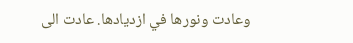وعادت ونورها في ازديادها. عادت الى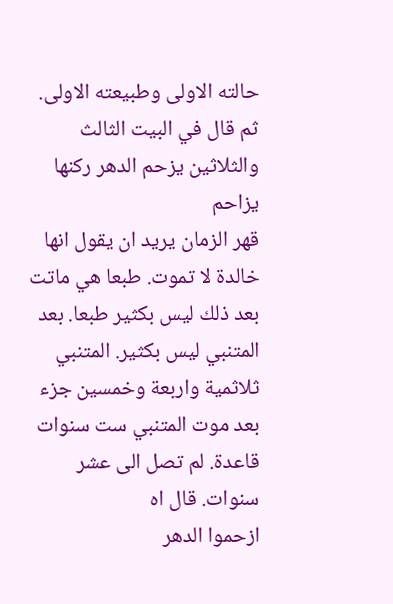حالته الاولى وطبيعته الاولى. ثم قال في البيت الثالث والثلاثين يزحم الدهر ركنها يزاحم
قهر الزمان يريد ان يقول انها خالدة لا تموت. طبعا هي ماتت بعد ذلك ليس بكثير طبعا. بعد المتنبي ليس بكثير. المتنبي ثلاثمية واربعة وخمسين جزء بعد موت المتنبي ست سنوات قاعدة. لم تصل الى عشر سنوات. قال اه
ازحموا الدهر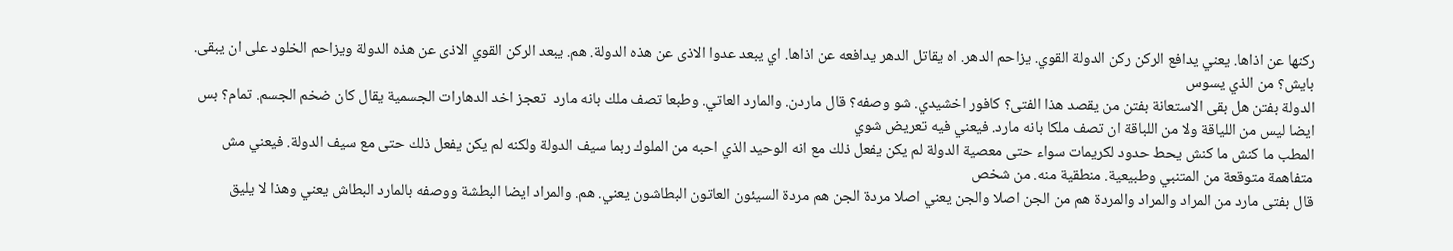ركنها عن اذاها. يعني يدافع الركن ركن الدولة القوي. يزاحم الدهر. اه يقاتل الدهر يدافعه عن اذاها. اي يبعد عدوا الاذى عن هذه الدولة. هم. يبعد الركن القوي الاذى عن هذه الدولة ويزاحم الخلود على ان يبقى. بايش؟ من الذي يسوس
الدولة بفتن هل بقى الاستعانة بفتن من يقصد هذا الفتى؟ كافور اخشيدي. شو وصفه؟ قال ماردن. والمارد العاتي. وطبعا تصف ملك بانه مارد  تعجز اخد الدهارات الجسمية يقال كان ضخم الجسم. تمام؟ بس ايضا ليس من اللياقة ولا من اللباقة ان تصف ملكا بانه مارد. فيعني فيه تعريض شوي
المطب ما كنش ما كنش يحط حدود لكريمات سواء حتى معصية الدولة لم يكن يفعل ذلك مع انه الوحيد الذي احبه من الملوك ربما سيف الدولة ولكنه لم يكن يفعل ذلك حتى مع سيف الدولة. فيعني مش متفاهمة متوقعة من المتنبي وطبيعية. منطقية منه. من شخص
قال بفتى مارد من المراد والمراد والمردة هم من الجن اصلا والجن يعني اصلا مردة الجن هم مردة السيئون العاتون البطاشون يعني. هم. والمراد ايضا البطشة ووصفه بالمارد البطاش يعني وهذا لا يليق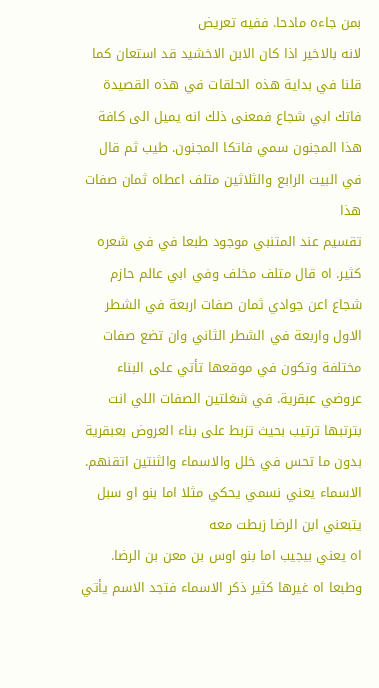بمن جاءه مادحا. ففيه تعريض
لانه بالاخير اذا كان الابن الاخشيد قد استعان كما قلنا في بداية هذه الحلقات في هذه القصيدة فاتك ابي شجاع فمعنى ذلك انه يميل الى كافة هذا المجنون سمي فاتكا المجنون. طيب ثم قال في البيت الرابع والثلاثين متلف اعطاه ثمان صفات هذا
تقسيم عند المتنبي موجود طبعا في في شعره كثير. اه قال متلف مخلف وفي ابي عالم حازم شجاع اعن جوادي ثمان صفات اربعة في الشطر الاول واربعة في الشطر الثاني وان تضع صفات مختلفة وتكون في موقعها تأتي على البناء
عروضي عبقرية. في شغلتين الصفات اللي انت بترتبها ترتيب بحيث تزبط على بناء العروض بعبقرية بدون ما تحس في خلل والاسماء والثنتين اتقنهم. الاسماء يعني نسمي يحكي مثلا اما بنو او سبل يتبعني ابن الرضا زبطت معه
اه يعني بيجيب اما بنو اوس بن معن بن الرضا. وطبعا اه غيرها كثير ذكر الاسماء فتجد الاسم يأتي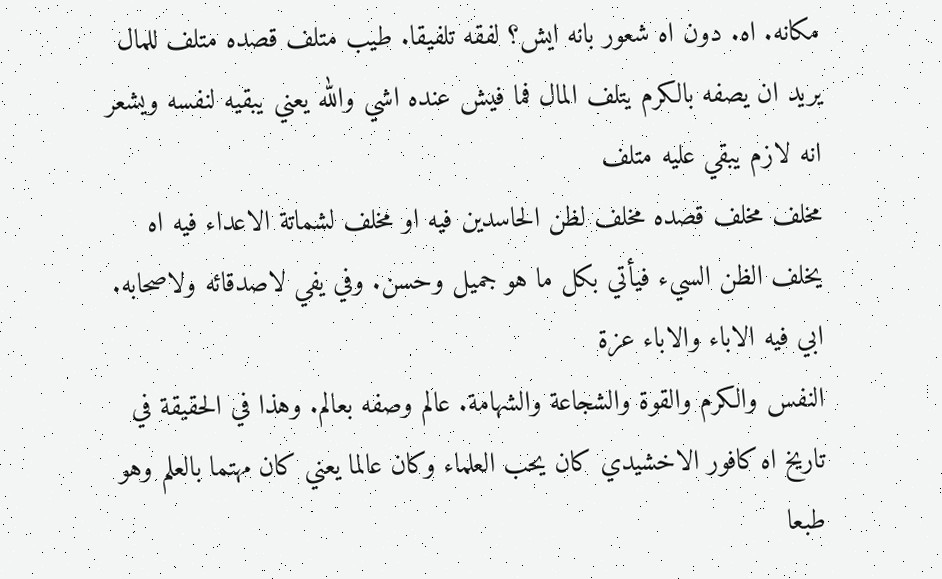مكانه. اه. دون اه شعور بانه ايش؟ لفقه تلفيقا. طيب متلف قصده متلف للمال يريد ان يصفه بالكرم يتلف المال فما فيش عنده اشي والله يعني يبقيه لنفسه ويشعر انه لازم يبقي عليه متلف
مخلف مخلف قصده مخلف لظن الحاسدين فيه او مخلف لشماتة الاعداء فيه اه يخلف الظن السيء فيأتي بكل ما هو جميل وحسن. وفي يفي لاصدقائه ولاصحابه. ابي فيه الاباء والاباء عزة
النفس والكرم والقوة والشجاعة والشهامة. عالم وصفه بعالم. وهذا في الحقيقة في تاريخ اه كافور الاخشيدي كان يحب العلماء وكان عالما يعني كان مهتما بالعلم وهو طبعا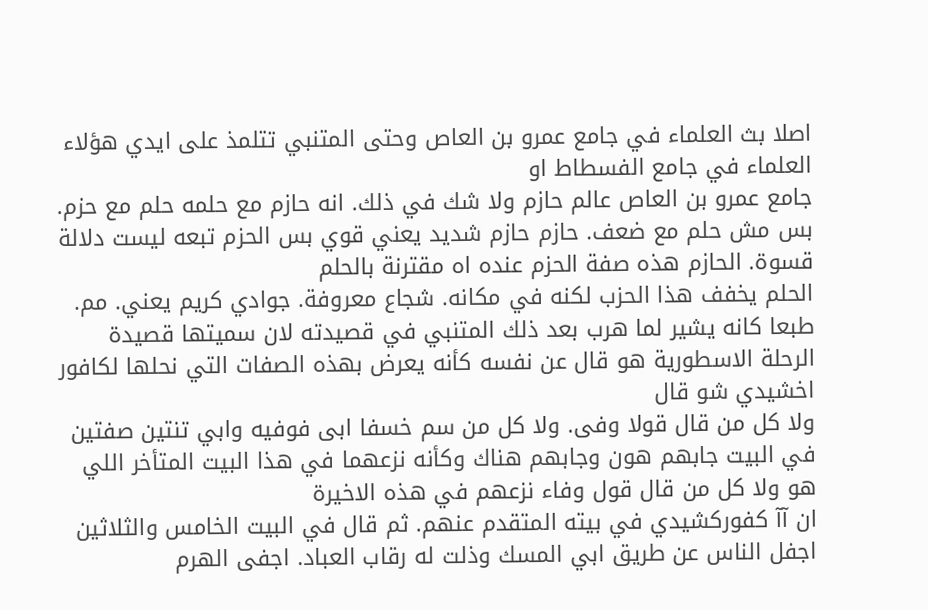اصلا بث العلماء في جامع عمرو بن العاص وحتى المتنبي تتلمذ على ايدي هؤلاء العلماء في جامع الفسطاط او
جامع عمرو بن العاص عالم حازم ولا شك في ذلك. انه حازم مع حلمه حلم مع حزم. بس مش حلم مع ضعف. حازم حازم شديد يعني قوي بس الحزم تبعه ليست دلالة قسوة. الحازم هذه صفة الحزم عنده اه مقترنة بالحلم
الحلم يخفف هذا الحزب لكنه في مكانه. شجاع معروفة. جوادي كريم يعني. مم. طبعا كانه يشير لما هرب بعد ذلك المتنبي في قصيدته لان سميتها قصيدة الرحلة الاسطورية هو قال عن نفسه كأنه يعرض بهذه الصفات التي نحلها لكافور اخشيدي شو قال
ولا كل من قال قولا وفى. ولا كل من سم خسفا ابى فوفيه وابي تنتين صفتين في البيت جابهم هون وجابهم هناك وكأنه نزعهما في هذا البيت المتأخر اللي هو ولا كل من قال قول وفاء نزعهم في هذه الاخيرة
ان آآ كفوركشيدي في بيته المتقدم عنهم. ثم قال في البيت الخامس والثلاثين اجفل الناس عن طريق ابي المسك وذلت له رقاب العباد. اجفى الهرم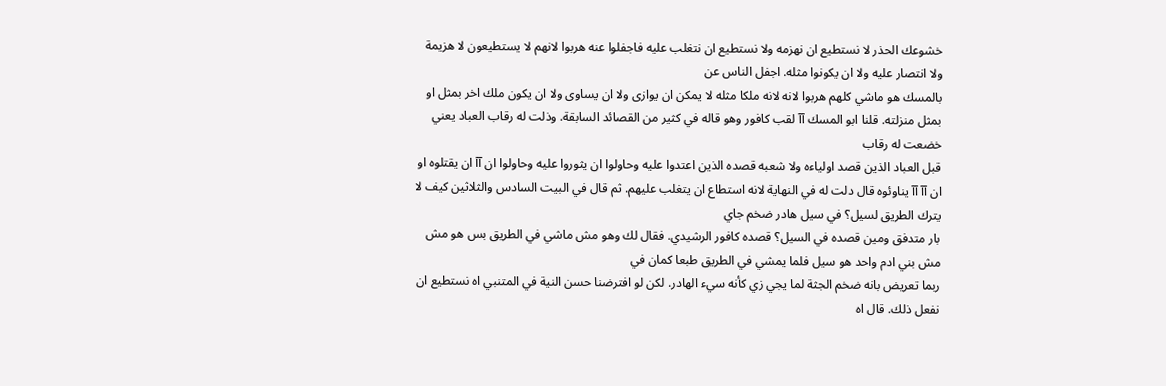خشوعك الحذر لا نستطيع ان نهزمه ولا نستطيع ان نتغلب عليه فاجفلوا عنه هربوا لانهم لا يستطيعون لا هزيمة ولا انتصار عليه ولا ان يكونوا مثله. اجفل الناس عن
بالمسك هو ماشي كلهم هربوا لانه لانه ملكا مثله لا يمكن ان يوازى ولا ان يساوى ولا ان يكون ملك اخر بمثل او بمثل منزلته. قلنا ابو المسك آآ لقب كافور وهو قاله في كثير من القصائد السابقة. وذلت له رقاب العباد يعني خضعت له رقاب
قبل العباد الذين قصد اولياءه ولا شعبه قصده الذين اعتدوا عليه وحاولوا ان يثوروا عليه وحاولوا ان آآ ان يقتلوه او ان آآ آآ يناوئوه قال دلت له في النهاية لانه استطاع ان يتغلب عليهم. ثم قال في البيت السادس والثلاثين كيف لا يترك الطريق لسيل؟ في سيل هادر ضخم جاي
بار متدفق ومين قصده في السيل؟ قصده كافور الرشيدي. فقال لك وهو مش ماشي في الطريق بس هو مش مش بني ادم واحد هو سيل فلما يمشي في الطريق طبعا كمان في
ربما تعريض بانه ضخم الجثة لما يجي زي كأنه سيء الهادر. لكن لو افترضنا حسن النية في المتنبي اه نستطيع ان نفعل ذلك. قال اه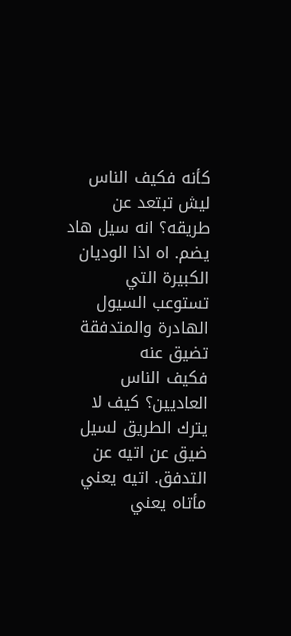كأنه فكيف الناس ليش تبتعد عن طريقه؟ انه سيل هاد يضم. اه اذا الوديان الكبيرة التي تستوعب السيول الهادرة والمتدفقة تضيق عنه
فكيف الناس العاديين؟ كيف لا يترك الطريق لسيل ضيق عن اتيه عن التدفق. اتيه يعني مأتاه يعني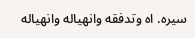سيره. اه وتدفقه وانهياله وانهياله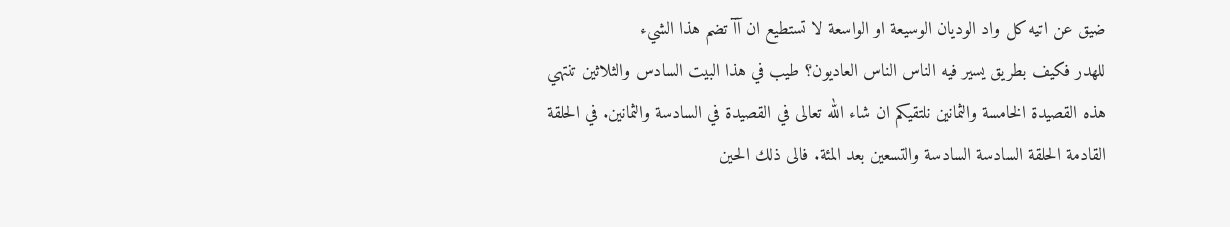ضيق عن اتيه كل واد الوديان الوسيعة او الواسعة لا تستطيع ان آآ تضم هذا الشيء
للهدر فكيف بطريق يسير فيه الناس الناس العاديون؟ طيب في هذا البيت السادس والثلاثين تنتهي هذه القصيدة الخامسة والثمانين نلتقيكم ان شاء الله تعالى في القصيدة في السادسة والثمانين. في الحلقة القادمة الحلقة السادسة السادسة والتسعين بعد المئة. فالى ذلك الحين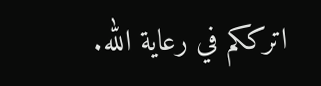اترككم في رعاية الله.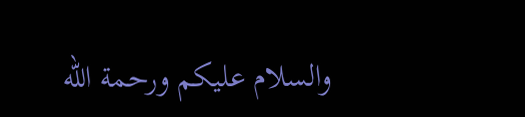والسلام عليكم ورحمة الله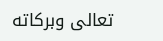تعالى وبركاته